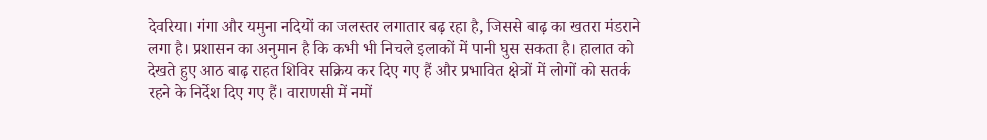देवरिया। गंगा और यमुना नदियों का जलस्तर लगातार बढ़ रहा है, जिससे बाढ़ का खतरा मंडराने लगा है। प्रशासन का अनुमान है कि कभी भी निचले इलाकों में पानी घुस सकता है। हालात को देखते हुए आठ बाढ़ राहत शिविर सक्रिय कर दिए गए हैं और प्रभावित क्षेत्रों में लोगों को सतर्क रहने के निर्देश दिए गए हैं। वाराणसी में नमों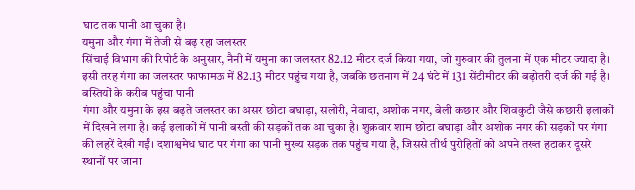घाट तक पानी आ चुका है।
यमुना और गंगा में तेजी से बढ़ रहा जलस्तर
सिंचाई विभाग की रिपोर्ट के अनुसार, नैनी में यमुना का जलस्तर 82.12 मीटर दर्ज किया गया, जो गुरुवार की तुलना में एक मीटर ज्यादा है। इसी तरह गंगा का जलस्तर फाफामऊ में 82.13 मीटर पहुंच गया है, जबकि छतनाग में 24 घंटे में 131 सेंटीमीटर की बढ़ोतरी दर्ज की गई है।
बस्तियों के करीब पहुंचा पानी
गंगा और यमुना के इस बढ़ते जलस्तर का असर छोटा बघाड़ा, सलोरी, नेवादा, अशोक नगर, बेली कछार और शिवकुटी जैसे कछारी इलाकों में दिखने लगा है। कई इलाकों में पानी बस्ती की सड़कों तक आ चुका है। शुक्रवार शाम छोटा बघाड़ा और अशोक नगर की सड़कों पर गंगा की लहरें देखी गईं। दशाश्वमेध घाट पर गंगा का पानी मुख्य सड़क तक पहुंच गया है, जिससे तीर्थ पुरोहितों को अपने तख्त हटाकर दूसरे स्थानों पर जाना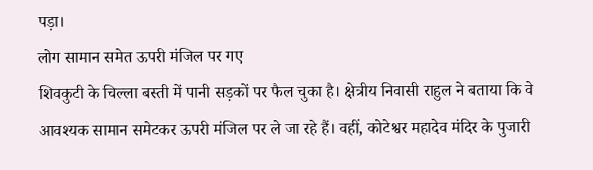पड़ा।
लोग सामान समेत ऊपरी मंजिल पर गए
शिवकुटी के चिल्ला बस्ती में पानी सड़कों पर फैल चुका है। क्षेत्रीय निवासी राहुल ने बताया कि वे आवश्यक सामान समेटकर ऊपरी मंजिल पर ले जा रहे हैं। वहीं, कोटेश्वर महादेव मंदिर के पुजारी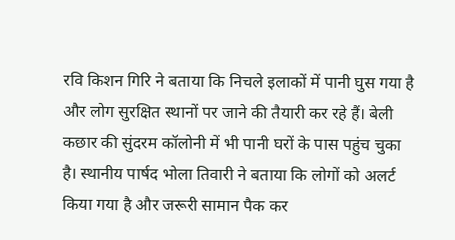रवि किशन गिरि ने बताया कि निचले इलाकों में पानी घुस गया है और लोग सुरक्षित स्थानों पर जाने की तैयारी कर रहे हैं। बेली कछार की सुंदरम कॉलोनी में भी पानी घरों के पास पहुंच चुका है। स्थानीय पार्षद भोला तिवारी ने बताया कि लोगों को अलर्ट किया गया है और जरूरी सामान पैक कर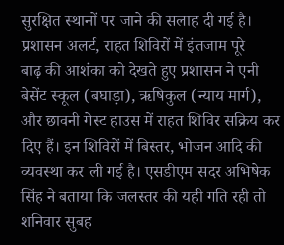सुरक्षित स्थानों पर जाने की सलाह दी गई है।
प्रशासन अलर्ट, राहत शिविरों में इंतजाम पूरे
बाढ़ की आशंका को देखते हुए प्रशासन ने एनी बेसेंट स्कूल (बघाड़ा), ऋषिकुल (न्याय मार्ग), और छावनी गेस्ट हाउस में राहत शिविर सक्रिय कर दिए हैं। इन शिविरों में बिस्तर, भोजन आदि की व्यवस्था कर ली गई है। एसडीएम सदर अभिषेक सिंह ने बताया कि जलस्तर की यही गति रही तो शनिवार सुबह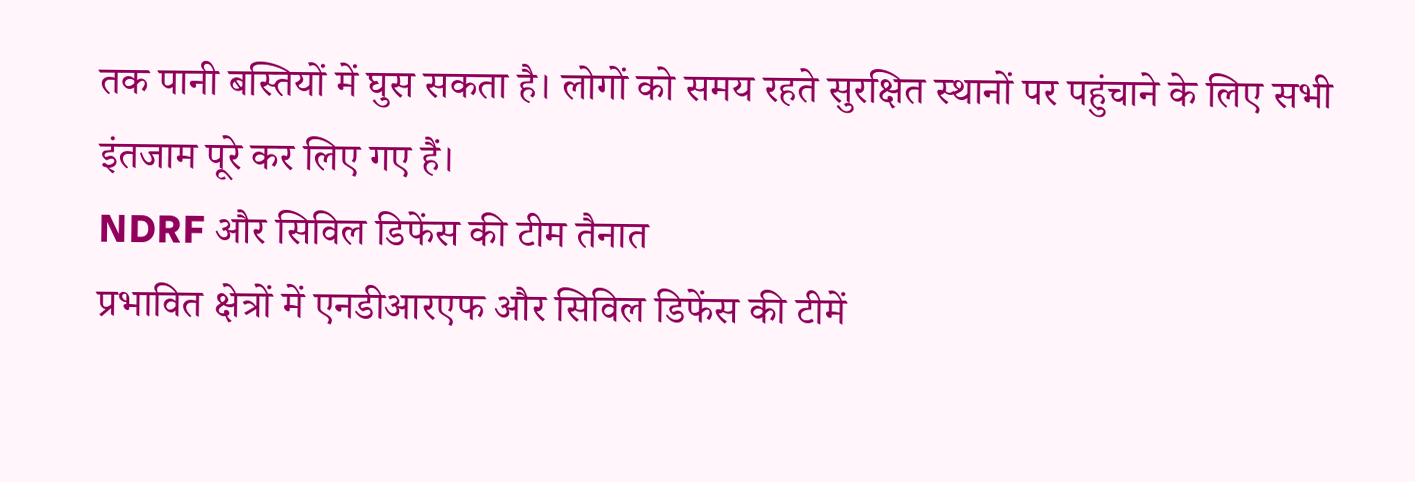तक पानी बस्तियों में घुस सकता है। लोगों को समय रहते सुरक्षित स्थानों पर पहुंचाने के लिए सभी इंतजाम पूरे कर लिए गए हैं।
NDRF और सिविल डिफेंस की टीम तैनात
प्रभावित क्षेत्रों में एनडीआरएफ और सिविल डिफेंस की टीमें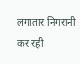लगातार निगरानी कर रही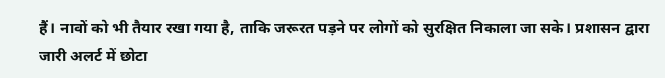हैं। नावों को भी तैयार रखा गया है, ताकि जरूरत पड़ने पर लोगों को सुरक्षित निकाला जा सके। प्रशासन द्वारा जारी अलर्ट में छोटा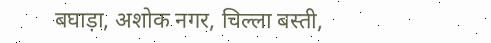बघाड़ा, अशोक नगर, चिल्ला बस्ती,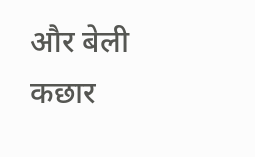और बेली कछार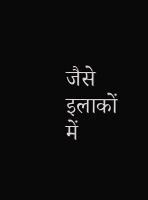जैसे इलाकों में